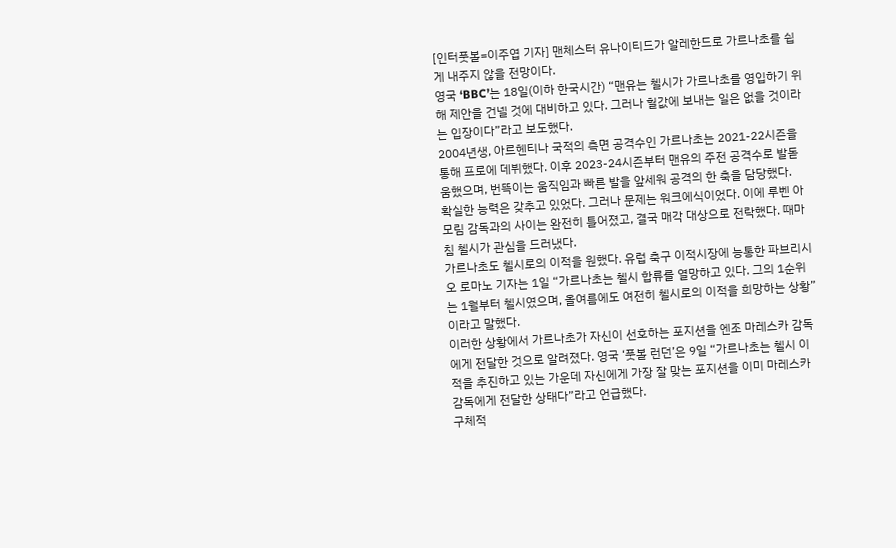[인터풋볼=이주엽 기자] 맨체스터 유나이티드가 알레한드로 가르나초를 쉽게 내주지 않을 전망이다.
영국 ‘BBC’는 18일(이하 한국시간) “맨유는 첼시가 가르나초를 영입하기 위해 제안을 건넬 것에 대비하고 있다. 그러나 헐값에 보내는 일은 없을 것이라는 입장이다”라고 보도했다.
2004년생, 아르헨티나 국적의 측면 공격수인 가르나초는 2021-22시즌을 통해 프로에 데뷔했다. 이후 2023-24시즌부터 맨유의 주전 공격수로 발돋움했으며, 번뜩이는 움직임과 빠른 발을 앞세워 공격의 한 축을 담당했다.
확실한 능력은 갖추고 있었다. 그러나 문제는 워크에식이었다. 이에 루벤 아모림 감독과의 사이는 완전히 틀어졌고, 결국 매각 대상으로 전락했다. 때마침 첼시가 관심을 드러냈다.
가르나초도 첼시로의 이적을 원했다. 유럽 축구 이적시장에 능통한 파브리시오 로마노 기자는 1일 “가르나초는 첼시 합류를 열망하고 있다. 그의 1순위는 1월부터 첼시였으며, 올여름에도 여전히 첼시로의 이적을 희망하는 상황”이라고 말했다.
이러한 상황에서 가르나초가 자신이 선호하는 포지션을 엔조 마레스카 감독에게 전달한 것으로 알려졌다. 영국 ‘풋볼 런던’은 9일 “가르나초는 첼시 이적을 추진하고 있는 가운데 자신에게 가장 잘 맞는 포지션을 이미 마레스카 감독에게 전달한 상태다”라고 언급했다.
구체적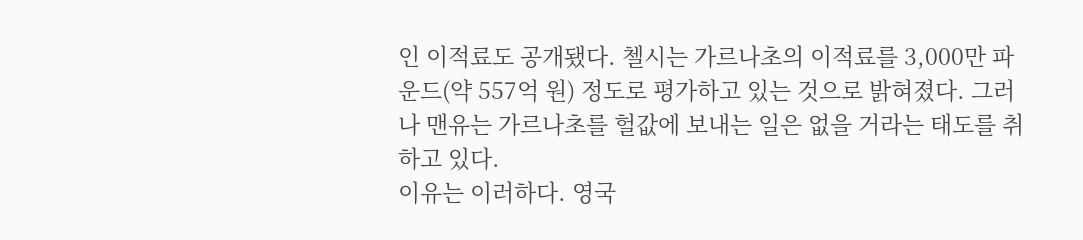인 이적료도 공개됐다. 첼시는 가르나초의 이적료를 3,000만 파운드(약 557억 원) 정도로 평가하고 있는 것으로 밝혀졌다. 그러나 맨유는 가르나초를 헐값에 보내는 일은 없을 거라는 태도를 취하고 있다.
이유는 이러하다. 영국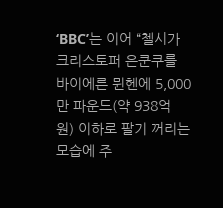‘BBC’는 이어 “첼시가 크리스토퍼 은쿤쿠를 바이에른 뮌헨에 5,000만 파운드(약 938억 원) 이하로 팔기 꺼리는 모습에 주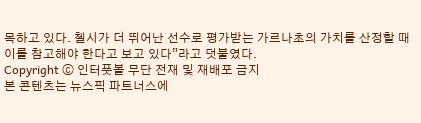목하고 있다. 첼시가 더 뛰어난 선수로 평가받는 가르나초의 가치를 산정할 때 이를 참고해야 한다고 보고 있다”라고 덧붙였다.
Copyright ⓒ 인터풋볼 무단 전재 및 재배포 금지
본 콘텐츠는 뉴스픽 파트너스에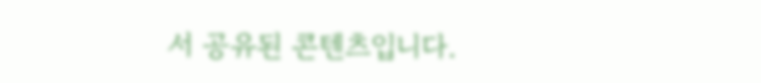서 공유된 콘텐츠입니다.